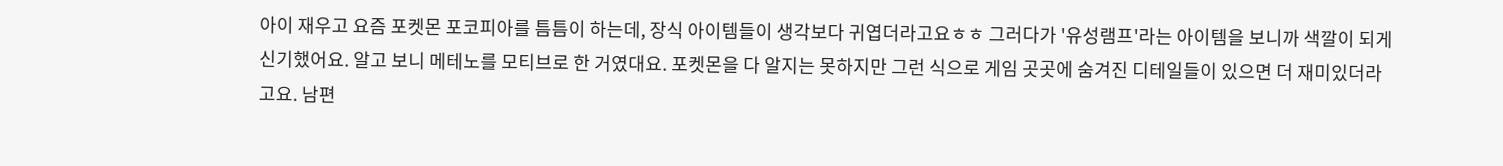아이 재우고 요즘 포켓몬 포코피아를 틈틈이 하는데, 장식 아이템들이 생각보다 귀엽더라고요ㅎㅎ 그러다가 '유성램프'라는 아이템을 보니까 색깔이 되게 신기했어요. 알고 보니 메테노를 모티브로 한 거였대요. 포켓몬을 다 알지는 못하지만 그런 식으로 게임 곳곳에 숨겨진 디테일들이 있으면 더 재미있더라고요. 남편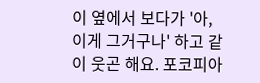이 옆에서 보다가 '아, 이게 그거구나' 하고 같이 웃곤 해요. 포코피아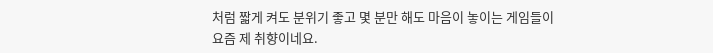처럼 짧게 켜도 분위기 좋고 몇 분만 해도 마음이 놓이는 게임들이 요즘 제 취향이네요.